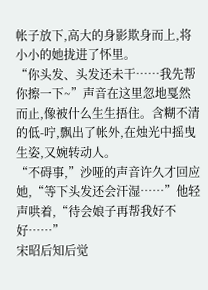帐子放下,高大的身影欺身而上,将小小的她拢进了怀里。
“你头发、头发还未干……我先帮你擦一下~”声音在这里忽地戛然而止,像被什么生生捂住。含糊不清的低-咛,飘出了帐外,在烛光中摇曳生姿,又婉转动人。
“不碍事,”沙哑的声音许久才回应她,“等下头发还会汗湿……”他轻声哄着,“待会娘子再帮我好不好……”
宋昭后知后觉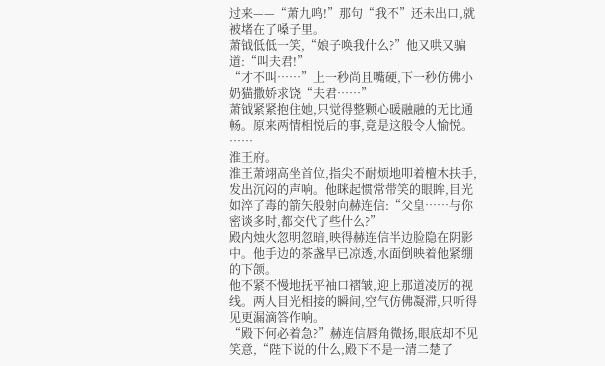过来——“萧九鸣!”那句“我不”还未出口,就被堵在了嗓子里。
萧钺低低一笑,“娘子唤我什么?”他又哄又骗道:“叫夫君!”
“才不叫……”上一秒尚且嘴硬,下一秒仿佛小奶猫撒娇求饶“夫君……”
萧钺紧紧抱住她,只觉得整颗心暖融融的无比通畅。原来两情相悦后的事,竟是这般令人愉悦。
……
淮王府。
淮王萧翊高坐首位,指尖不耐烦地叩着檀木扶手,发出沉闷的声响。他眯起惯常带笑的眼眸,目光如淬了毒的箭矢般射向赫连信:“父皇……与你密谈多时,都交代了些什么?”
殿内烛火忽明忽暗,映得赫连信半边脸隐在阴影中。他手边的茶盏早已凉透,水面倒映着他紧绷的下颌。
他不紧不慢地抚平袖口褶皱,迎上那道凌厉的视线。两人目光相接的瞬间,空气仿佛凝滞,只听得见更漏滴答作响。
“殿下何必着急?”赫连信唇角微扬,眼底却不见笑意,“陛下说的什么,殿下不是一清二楚了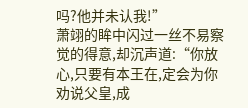吗?他并未认我!”
萧翊的眸中闪过一丝不易察觉的得意,却沉声道:“你放心,只要有本王在,定会为你劝说父皇,成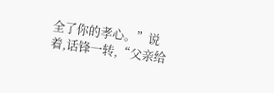全了你的孝心。”说着,话锋一转,“父亲给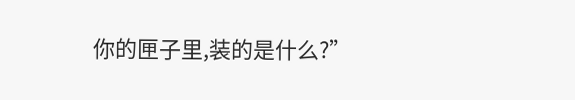你的匣子里,装的是什么?”